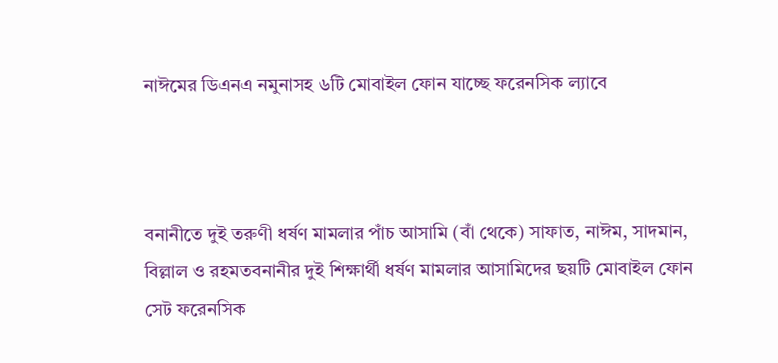নাঈমের ডিএনএ নমুনাসহ ৬টি মোবাইল ফোন যাচ্ছে ফরেনসিক ল্যাবে



বনানীতে দুই তরুণী ধর্ষণ মামলার পাঁচ আসামি (বাঁ থেকে) সাফাত, নাঈম, সাদমান, বিল্লাল ও রহমতবনানীর দুই শিক্ষার্থী ধর্ষণ মামলার আসামিদের ছয়টি মোবাইল ফোন সেট ফরেনসিক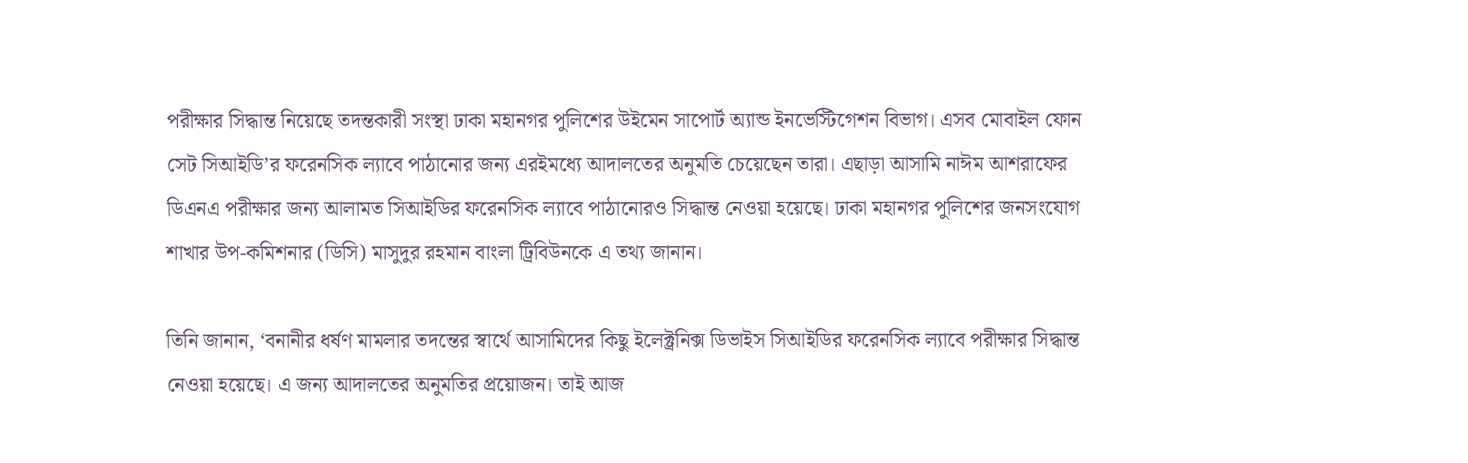পরীক্ষার সিদ্ধান্ত নিয়েছে তদন্তকারী সংস্থা ঢাকা মহানগর পুলিশের উইমেন সাপোর্ট অ্যান্ড ইনভেস্টিগেশন বিভাগ। এসব মোবাইল ফোন সেট সিআইডি’র ফরেনসিক ল্যাবে পাঠানোর জন্য এরইমধ্যে আদালতের অনুমতি চেয়েছেন তারা। এছাড়া আসামি নাঈম আশরাফের ডিএনএ পরীক্ষার জন্য আলামত সিআইডির ফরেনসিক ল্যাবে পাঠানোরও সিদ্ধান্ত নেওয়া হয়েছে। ঢাকা মহানগর পুলিশের জনসংযোগ শাখার উপ-কমিশনার (ডিসি) মাসুদুর রহমান বাংলা ট্রিবিউনকে এ তথ্য জানান।

তিনি জানান, ‘বনানীর ধর্ষণ মামলার তদন্তের স্বার্থে আসামিদের কিছু ইলেক্ট্রনিক্স ডিভাইস সিআইডির ফরেনসিক ল্যাবে পরীক্ষার সিদ্ধান্ত নেওয়া হয়েছে। এ জন্য আদালতের অনুমতির প্রয়োজন। তাই আজ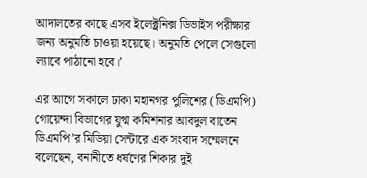আদালতের কাছে এসব ইলেক্ট্রনিক্স ডিভাইস পরীক্ষার জন্য অনুমতি চাওয়া হয়েছে। অনুমতি পেলে সেগুলো ল্যাবে পাঠানো হবে।’

এর আগে সকালে ঢাকা মহানগর পুলিশের (ডিএমপি) গোয়েন্দা বিভাগের যুগ্ম কমিশনার আবদুল বাতেন ডিএমপি’র মিডিয়া সেন্টারে এক সংবাদ সম্মেলনে বলেছেন, বনানীতে ধর্ষণের শিকার দুই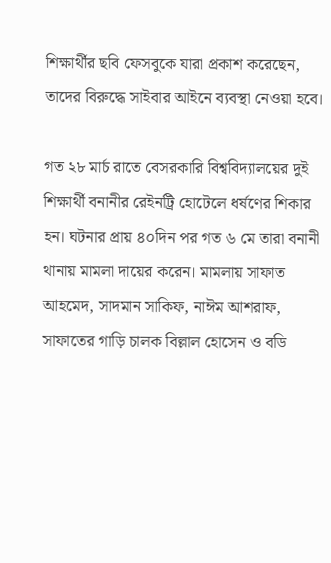শিক্ষার্থীর ছবি ফেসবুকে যারা প্রকাশ করেছেন, তাদের বিরুদ্ধে সাইবার আইনে ব্যবস্থা নেওয়া হবে।

গত ২৮ মার্চ রাতে বেসরকারি বিশ্ববিদ্যালয়ের দুই শিক্ষার্থী বনানীর রেইনট্রি হোটেলে ধর্ষণের শিকার হন। ঘটনার প্রায় ৪০দিন পর গত ৬ মে তারা বনানী থানায় মামলা দায়ের করেন। মামলায় সাফাত আহমেদ, সাদমান সাকিফ, নাঈম আশরাফ, সাফাতের গাড়ি চালক বিল্লাল হোসেন ও বডি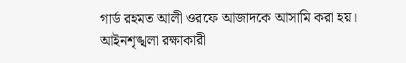গার্ড রহমত আলী ওরফে আজাদকে আসামি করা হয়। আইনশৃঙ্খলা রক্ষাকারী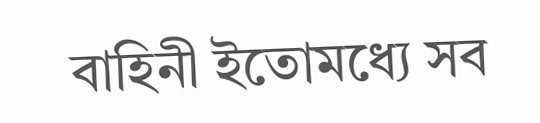বাহিনী ইতোমধ্যে সব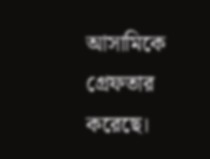আসামিকে গ্রেফতার করেছে।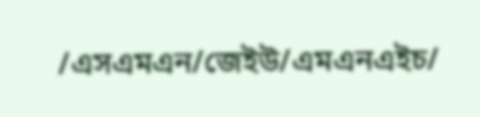/এসএমএন/জেইউ/এমএনএইচ/